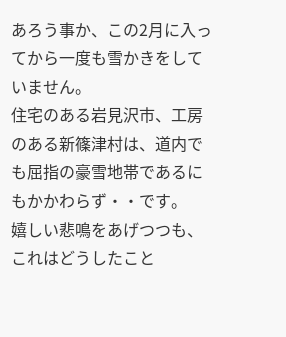あろう事か、この2月に入ってから一度も雪かきをしていません。
住宅のある岩見沢市、工房のある新篠津村は、道内でも屈指の豪雪地帯であるにもかかわらず・・です。
嬉しい悲鳴をあげつつも、これはどうしたこと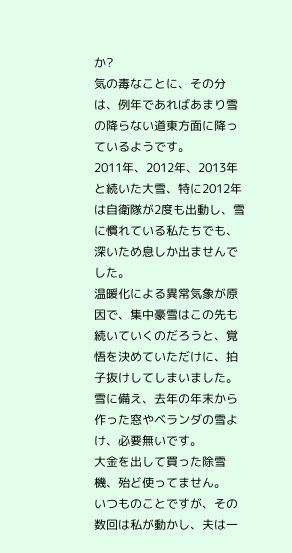か?
気の毒なことに、その分は、例年であればあまり雪の降らない道東方面に降っているようです。
2011年、2012年、2013年と続いた大雪、特に2012年は自衛隊が2度も出動し、雪に慣れている私たちでも、深いため息しか出ませんでした。
温暖化による異常気象が原因で、集中豪雪はこの先も続いていくのだろうと、覚悟を決めていただけに、拍子抜けしてしまいました。
雪に備え、去年の年末から作った窓やベランダの雪よけ、必要無いです。
大金を出して買った除雪機、殆ど使ってません。
いつものことですが、その数回は私が動かし、夫は一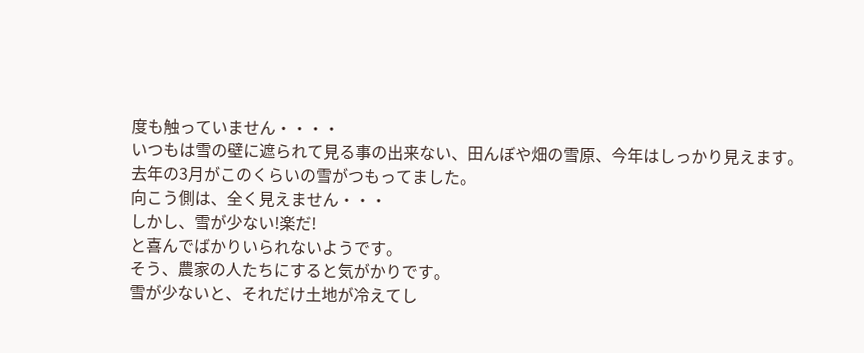度も触っていません・・・・
いつもは雪の壁に遮られて見る事の出来ない、田んぼや畑の雪原、今年はしっかり見えます。
去年の3月がこのくらいの雪がつもってました。
向こう側は、全く見えません・・・
しかし、雪が少ない!楽だ!
と喜んでばかりいられないようです。
そう、農家の人たちにすると気がかりです。
雪が少ないと、それだけ土地が冷えてし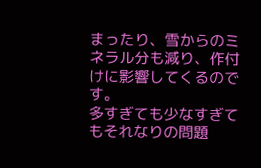まったり、雪からのミネラル分も減り、作付けに影響してくるのです。
多すぎても少なすぎてもそれなりの問題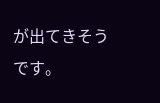が出てきそうです。